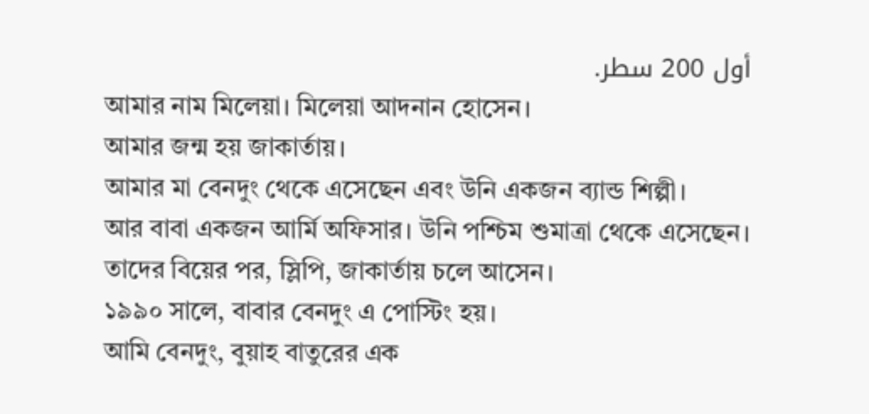أول 200 سطر.
আমার নাম মিলেয়া। মিলেয়া আদনান হোসেন।
আমার জন্ম হয় জাকার্তায়।
আমার মা বেনদুং থেকে এসেছেন এবং উনি একজন ব্যান্ড শিল্পী।
আর বাবা একজন আর্মি অফিসার। উনি পশ্চিম শুমাত্রা থেকে এসেছেন।
তাদের বিয়ের পর, স্লিপি, জাকার্তায় চলে আসেন।
১৯৯০ সালে, বাবার বেনদুং এ পোস্টিং হয়।
আমি বেনদুং, বুয়াহ বাতুরের এক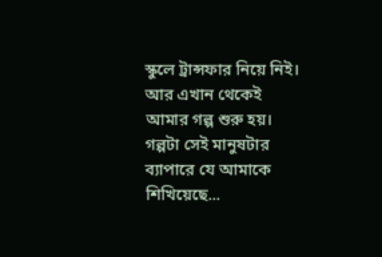স্কুলে ট্রান্সফার নিয়ে নিই।
আর এখান থেকেই আমার গল্প শুরু হয়।
গল্পটা সেই মানুষটার ব্যাপারে যে আমাকে শিখিয়েছে...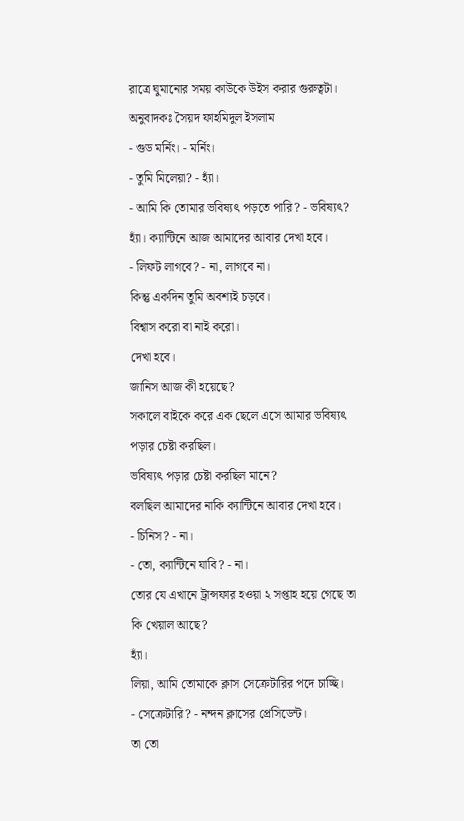রাত্রে ঘুমানোর সময় কাউকে উইস করার গুরুত্বটা।
অনুবাদকঃ সৈয়দ ফাহমিদুল ইসলাম
- গুড মর্নিং। - মর্নিং।
- তুমি মিলেয়া? - হ্যাঁ।
- আমি কি তোমার ভবিষ্যৎ পড়তে পারি? - ভবিষ্যৎ?
হ্যাঁ। ক্যান্টিনে আজ আমাদের আবার দেখা হবে।
- লিফট লাগবে? - না, লাগবে না।
কিন্তু একদিন তুমি অবশ্যই চড়বে।
বিশ্বাস করো বা নাই করো।
দেখা হবে।
জানিস আজ কী হয়েছে?
সকালে বাইকে করে এক ছেলে এসে আমার ভবিষ্যৎ পড়ার চেষ্টা করছিল।
ভবিষ্যৎ পড়ার চেষ্টা করছিল মানে?
বলছিল আমাদের নাকি ক্যান্টিনে আবার দেখা হবে।
- চিনিস? - না।
- তো, ক্যান্টিনে যাবি? - না।
তোর যে এখানে ট্রান্সফার হওয়া ২ সপ্তাহ হয়ে গেছে তা কি খেয়াল আছে?
হ্যাঁ।
লিয়া, আমি তোমাকে ক্লাস সেক্রেটারির পদে চাচ্ছি।
- সেক্রেটারি? - নন্দন ক্লাসের প্রেসিডেন্ট।
তা তো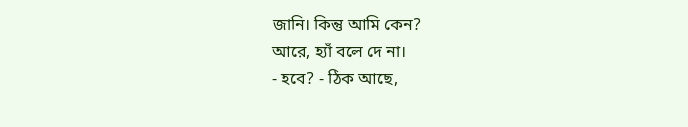জানি। কিন্তু আমি কেন?
আরে, হ্যাঁ বলে দে না।
- হবে? - ঠিক আছে,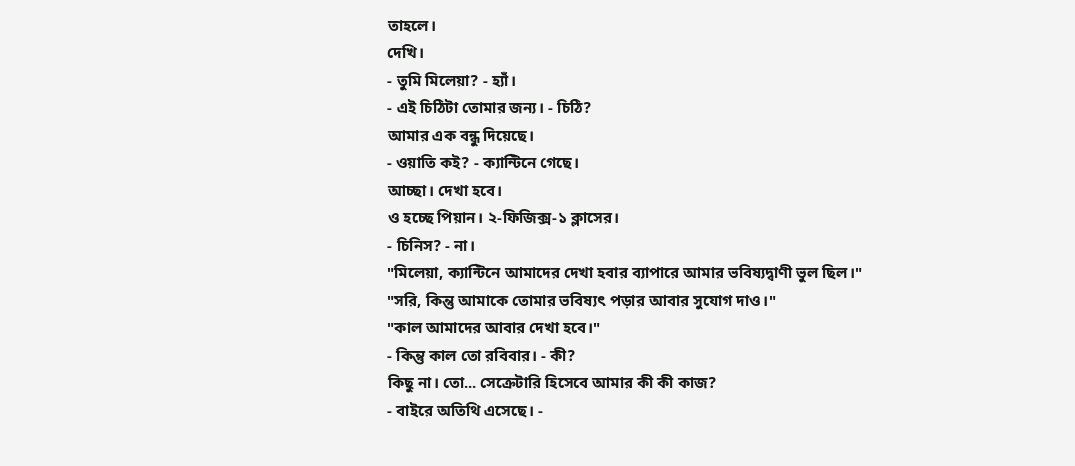তাহলে।
দেখি।
- তুমি মিলেয়া? - হ্যাঁ।
- এই চিঠিটা তোমার জন্য। - চিঠি?
আমার এক বন্ধু দিয়েছে।
- ওয়াতি কই? - ক্যান্টিনে গেছে।
আচ্ছা। দেখা হবে।
ও হচ্ছে পিয়ান। ২-ফিজিক্স-১ ক্লাসের।
- চিনিস? - না।
"মিলেয়া, ক্যান্টিনে আমাদের দেখা হবার ব্যাপারে আমার ভবিষ্যদ্বাণী ভুল ছিল।"
"সরি, কিন্তু আমাকে তোমার ভবিষ্যৎ পড়ার আবার সুযোগ দাও।"
"কাল আমাদের আবার দেখা হবে।"
- কিন্তু কাল তো রবিবার। - কী?
কিছু না। তো... সেক্রেটারি হিসেবে আমার কী কী কাজ?
- বাইরে অতিথি এসেছে। -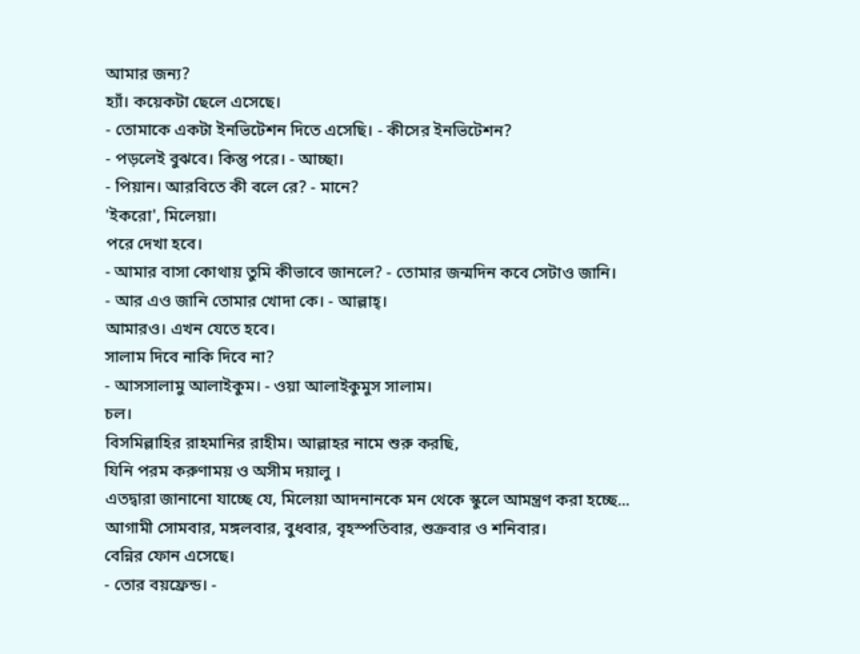আমার জন্য?
হ্যাঁ। কয়েকটা ছেলে এসেছে।
- তোমাকে একটা ইনভিটেশন দিতে এসেছি। - কীসের ইনভিটেশন?
- পড়লেই বুঝবে। কিন্তু পরে। - আচ্ছা।
- পিয়ান। আরবিতে কী বলে রে? - মানে?
'ইকরো', মিলেয়া।
পরে দেখা হবে।
- আমার বাসা কোথায় তুমি কীভাবে জানলে? - তোমার জন্মদিন কবে সেটাও জানি।
- আর এও জানি তোমার খোদা কে। - আল্লাহ্।
আমারও। এখন যেতে হবে।
সালাম দিবে নাকি দিবে না?
- আসসালামু আলাইকুম। - ওয়া আলাইকুমুস সালাম।
চল।
বিসমিল্লাহির রাহমানির রাহীম। আল্লাহর নামে শুরু করছি,
যিনি পরম করুণাময় ও অসীম দয়ালু ।
এতদ্বারা জানানো যাচ্ছে যে, মিলেয়া আদনানকে মন থেকে স্কুলে আমন্ত্রণ করা হচ্ছে...
আগামী সোমবার, মঙ্গলবার, বুধবার, বৃহস্পতিবার, শুক্রবার ও শনিবার।
বেন্নির ফোন এসেছে।
- তোর বয়ফ্রেন্ড। -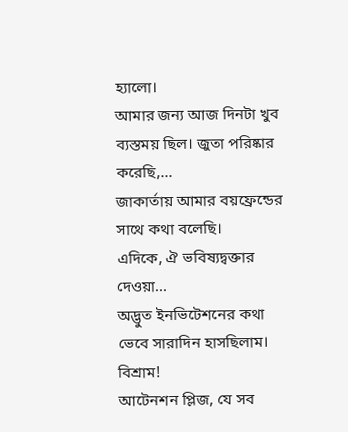হ্যালো।
আমার জন্য আজ দিনটা খুব ব্যস্তময় ছিল। জুতা পরিষ্কার করেছি,...
জাকার্তায় আমার বয়ফ্রেন্ডের সাথে কথা বলেছি।
এদিকে, ঐ ভবিষ্যদ্বক্তার দেওয়া...
অদ্ভুত ইনভিটেশনের কথা ভেবে সারাদিন হাসছিলাম।
বিশ্রাম!
আটেনশন প্লিজ, যে সব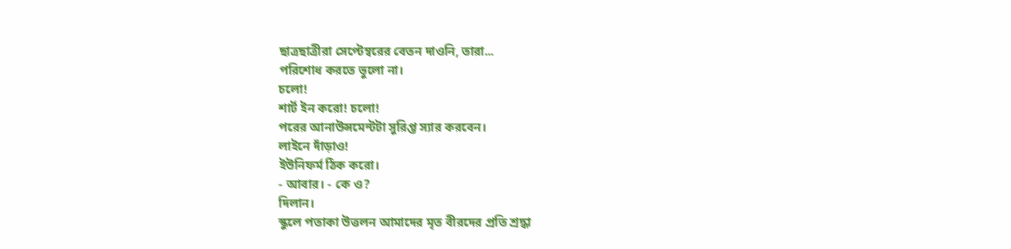ছাত্রছাত্রীরা সেপ্টেম্বরের বেতন দাওনি, তারা...
পরিশোধ করতে ভুলো না।
চলো!
শার্ট ইন করো! চলো!
পরের আনাউন্সমেন্টটা সুরিপ্ত স্যার করবেন।
লাইনে দাঁড়াও!
ইউনিফর্ম ঠিক করো।
- আবার। - কে ও?
দিলান।
স্কুলে পতাকা উত্তলন আমাদের মৃত বীরদের প্রতি শ্রদ্ধা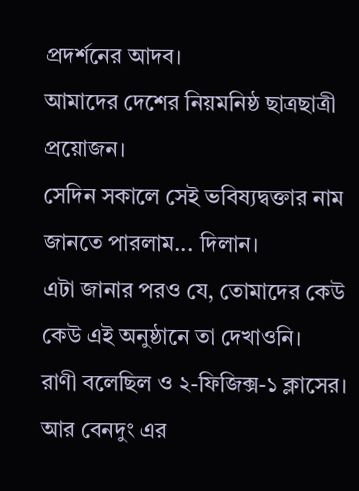প্রদর্শনের আদব।
আমাদের দেশের নিয়মনিষ্ঠ ছাত্রছাত্রী প্রয়োজন।
সেদিন সকালে সেই ভবিষ্যদ্বক্তার নাম জানতে পারলাম... দিলান।
এটা জানার পরও যে, তোমাদের কেউ কেউ এই অনুষ্ঠানে তা দেখাওনি।
রাণী বলেছিল ও ২-ফিজিক্স-১ ক্লাসের।
আর বেনদুং এর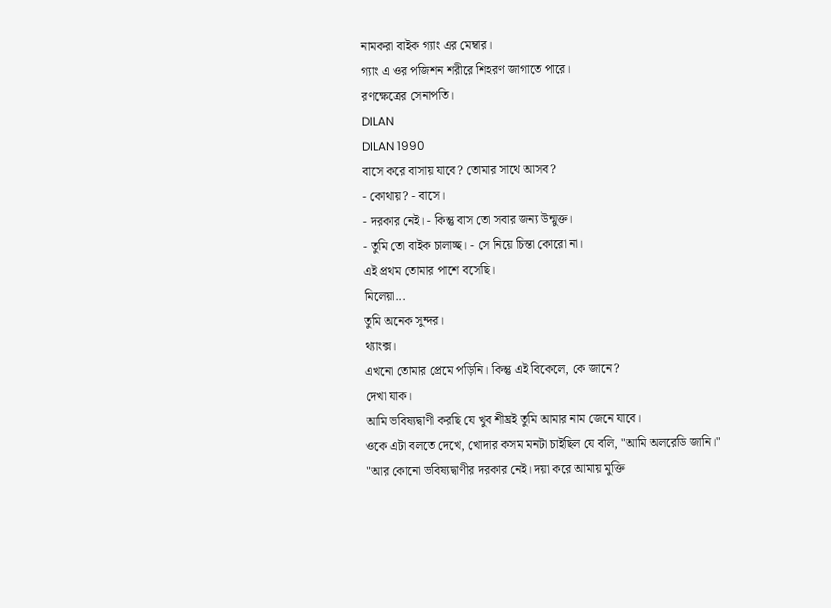নামকরা বাইক গ্যাং এর মেম্বার।
গ্যাং এ ওর পজিশন শরীরে শিহরণ জাগাতে পারে।
রণক্ষেত্রের সেনাপতি।
DILAN
DILAN 1990
বাসে করে বাসায় যাবে? তোমার সাথে আসব?
- কোথায়? - বাসে।
- দরকার নেই। - কিন্তু বাস তো সবার জন্য উন্মুক্ত।
- তুমি তো বাইক চালাচ্ছ। - সে নিয়ে চিন্তা কোরো না।
এই প্রথম তোমার পাশে বসেছি।
মিলেয়া...
তুমি অনেক সুন্দর।
থ্যাংক্স।
এখনো তোমার প্রেমে পড়িনি। কিন্তু এই বিকেলে, কে জানে?
দেখা যাক।
আমি ভবিষ্যদ্বাণী করছি যে খুব শীঘ্রই তুমি আমার নাম জেনে যাবে।
ওকে এটা বলতে দেখে, খোদার কসম মনটা চাইছিল যে বলি, "আমি অলরেডি জানি।"
"আর কোনো ভবিষ্যদ্বাণীর দরকার নেই। দয়া করে আমায় মুক্তি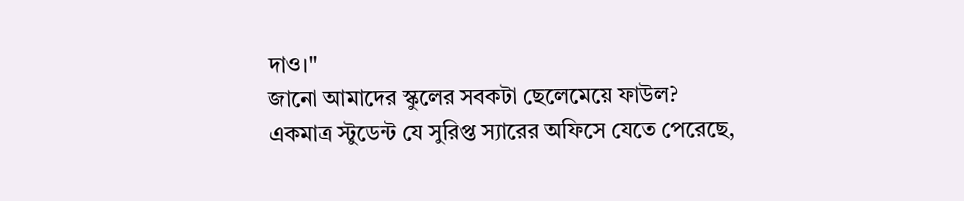দাও।"
জানো আমাদের স্কুলের সবকটা ছেলেমেয়ে ফাউল?
একমাত্র স্টুডেন্ট যে সুরিপ্ত স্যারের অফিসে যেতে পেরেছে,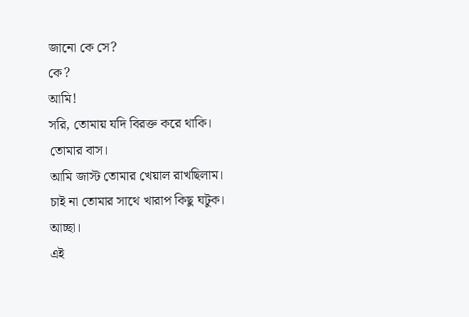জানো কে সে?
কে?
আমি!
সরি, তোমায় যদি বিরক্ত করে থাকি।
তোমার বাস।
আমি জাস্ট তোমার খেয়াল রাখছিলাম।
চাই না তোমার সাথে খারাপ কিছু ঘটুক।
আচ্ছা।
এই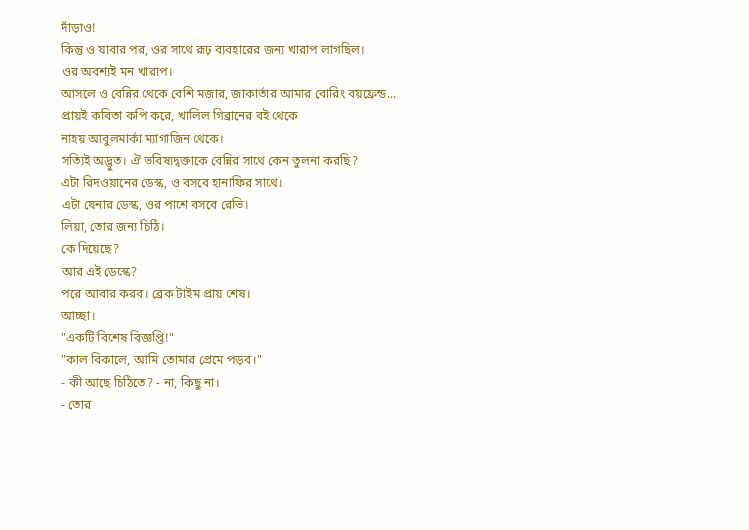দাঁড়াও!
কিন্তু ও যাবার পর, ওর সাথে রূঢ় ব্যবহারের জন্য খারাপ লাগছিল।
ওর অবশ্যই মন খারাপ।
আসলে ও বেন্নির থেকে বেশি মজার, জাকার্তার আমার বোরিং বয়ফ্রেন্ড...
প্রায়ই কবিতা কপি করে, খালিল গিব্রানের বই থেকে
নাহয় আবুলমার্কা ম্যাগাজিন থেকে।
সত্যিই অদ্ভুত। ঐ ভবিষ্যদ্বক্তাকে বেন্নির সাথে কেন তুলনা করছি?
এটা রিদওয়ানের ডেস্ক, ও বসবে হানাফির সাথে।
এটা যেনার ডেস্ক, ওর পাশে বসবে রেভি।
লিয়া, তোর জন্য চিঠি।
কে দিয়েছে?
আর এই ডেস্কে?
পরে আবার করব। ব্রেক টাইম প্রায় শেষ।
আচ্ছা।
"একটি বিশেষ বিজ্ঞপ্তি!"
"কাল বিকালে, আমি তোমার প্রেমে পড়ব।"
- কী আছে চিঠিতে? - না, কিছু না।
- তোর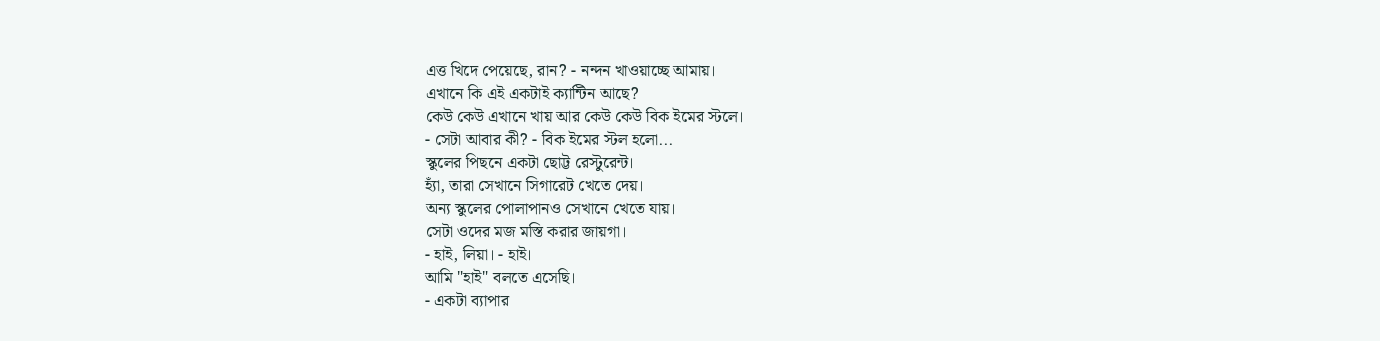এত্ত খিদে পেয়েছে, রান? - নন্দন খাওয়াচ্ছে আমায়।
এখানে কি এই একটাই ক্যান্টিন আছে?
কেউ কেউ এখানে খায় আর কেউ কেউ বিক ইমের স্টলে।
- সেটা আবার কী? - বিক ইমের স্টল হলো...
স্কুলের পিছনে একটা ছোট্ট রেস্টুরেন্ট।
হ্যাঁ, তারা সেখানে সিগারেট খেতে দেয়।
অন্য স্কুলের পোলাপানও সেখানে খেতে যায়।
সেটা ওদের মজ মস্তি করার জায়গা।
- হাই, লিয়া। - হাই।
আমি "হাই" বলতে এসেছি।
- একটা ব্যাপার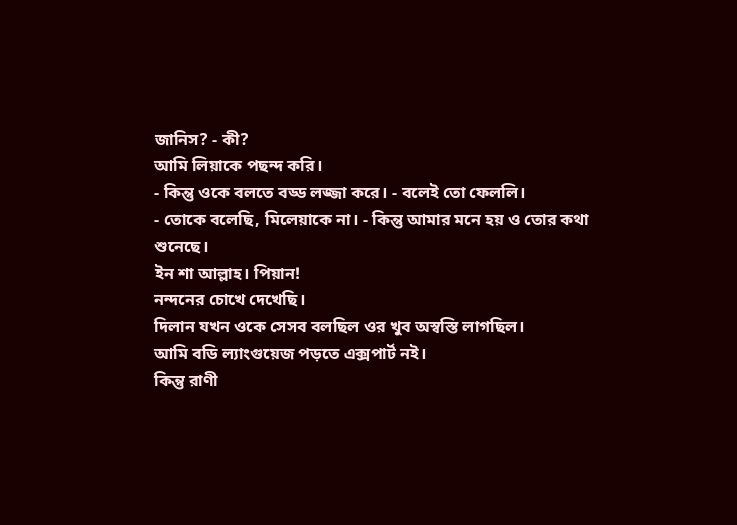জানিস? - কী?
আমি লিয়াকে পছন্দ করি।
- কিন্তু ওকে বলতে বড্ড লজ্জা করে। - বলেই তো ফেললি।
- তোকে বলেছি, মিলেয়াকে না। - কিন্তু আমার মনে হয় ও তোর কথা শুনেছে।
ইন শা আল্লাহ। পিয়ান!
নন্দনের চোখে দেখেছি।
দিলান যখন ওকে সেসব বলছিল ওর খুব অস্বস্তি লাগছিল।
আমি বডি ল্যাংগুয়েজ পড়তে এক্সপার্ট নই।
কিন্তু রাণী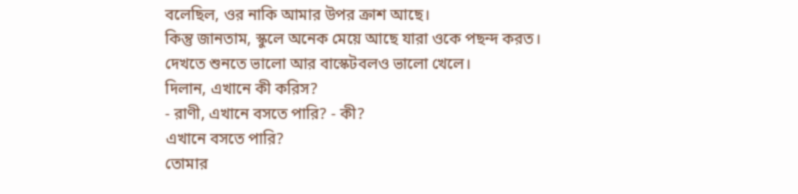বলেছিল, ওর নাকি আমার উপর ক্রাশ আছে।
কিন্তু জানতাম, স্কুলে অনেক মেয়ে আছে যারা ওকে পছন্দ করত।
দেখতে শুনতে ভালো আর বাস্কেটবলও ভালো খেলে।
দিলান, এখানে কী করিস?
- রাণী, এখানে বসতে পারি? - কী?
এখানে বসতে পারি?
তোমার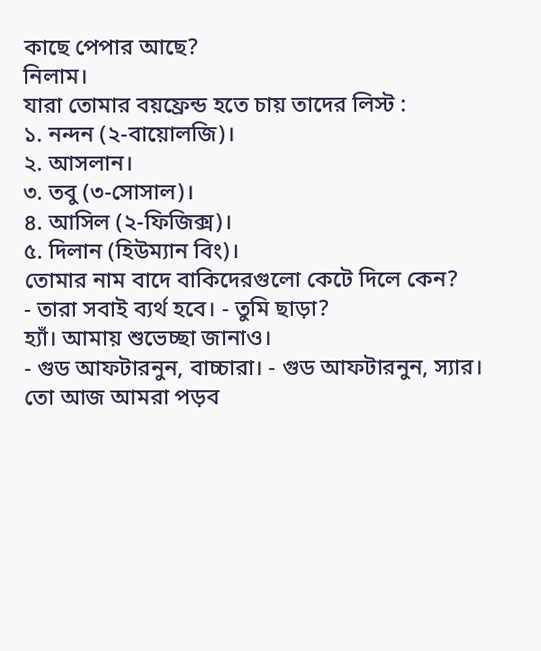কাছে পেপার আছে?
নিলাম।
যারা তোমার বয়ফ্রেন্ড হতে চায় তাদের লিস্ট :
১. নন্দন (২-বায়োলজি)।
২. আসলান।
৩. তবু (৩-সোসাল)।
৪. আসিল (২-ফিজিক্স)।
৫. দিলান (হিউম্যান বিং)।
তোমার নাম বাদে বাকিদেরগুলো কেটে দিলে কেন?
- তারা সবাই ব্যর্থ হবে। - তুমি ছাড়া?
হ্যাঁ। আমায় শুভেচ্ছা জানাও।
- গুড আফটারনুন, বাচ্চারা। - গুড আফটারনুন, স্যার।
তো আজ আমরা পড়ব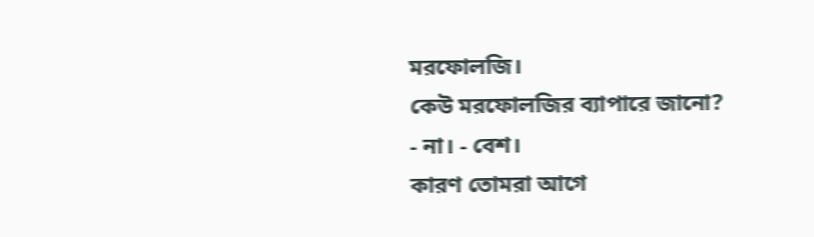মরফোলজি।
কেউ মরফোলজির ব্যাপারে জানো?
- না। - বেশ।
কারণ তোমরা আগে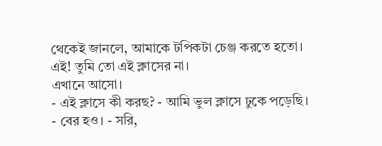থেকেই জানলে, আমাকে টপিকটা চেঞ্জ করতে হতো।
এই! তুমি তো এই ক্লাসের না।
এখানে আসো।
- এই ক্লাসে কী করছ? - আমি ভুল ক্লাসে ঢুকে পড়েছি।
- বের হও। - সরি,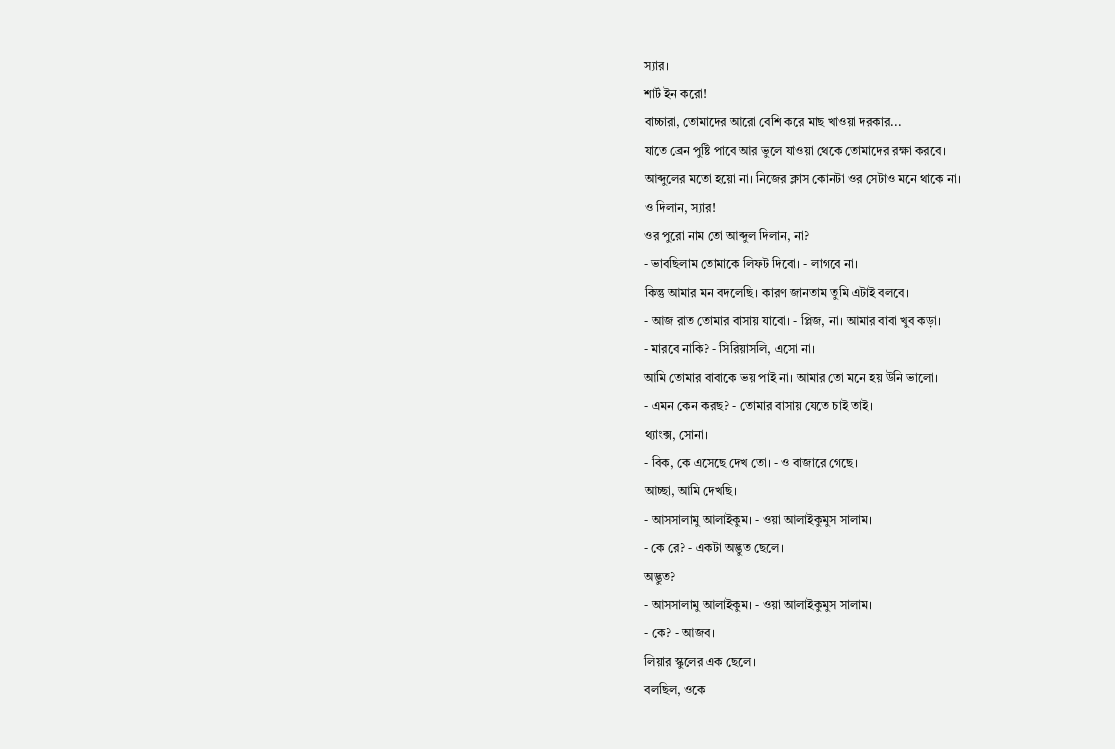স্যার।
শার্ট ইন করো!
বাচ্চারা, তোমাদের আরো বেশি করে মাছ খাওয়া দরকার...
যাতে ব্রেন পুষ্টি পাবে আর ভুলে যাওয়া থেকে তোমাদের রক্ষা করবে।
আব্দুলের মতো হয়ো না। নিজের ক্লাস কোনটা ওর সেটাও মনে থাকে না।
ও দিলান, স্যার!
ওর পুরো নাম তো আব্দুল দিলান, না?
- ভাবছিলাম তোমাকে লিফট দিবো। - লাগবে না।
কিন্তু আমার মন বদলেছি। কারণ জানতাম তুমি এটাই বলবে।
- আজ রাত তোমার বাসায় যাবো। - প্লিজ, না। আমার বাবা খুব কড়া।
- মারবে নাকি? - সিরিয়াসলি, এসো না।
আমি তোমার বাবাকে ভয় পাই না। আমার তো মনে হয় উনি ভালো।
- এমন কেন করছ? - তোমার বাসায় যেতে চাই তাই।
থ্যাংক্স, সোনা।
- বিক, কে এসেছে দেখ তো। - ও বাজারে গেছে।
আচ্ছা, আমি দেখছি।
- আসসালামু আলাইকুম। - ওয়া আলাইকুমুস সালাম।
- কে রে? - একটা অদ্ভুত ছেলে।
অদ্ভুত?
- আসসালামু আলাইকুম। - ওয়া আলাইকুমুস সালাম।
- কে? - আজব।
লিয়ার স্কুলের এক ছেলে।
বলছিল, ওকে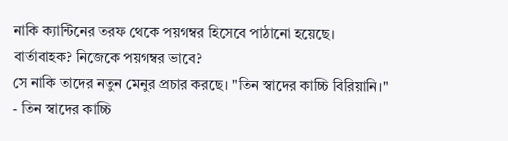নাকি ক্যান্টিনের তরফ থেকে পয়গম্বর হিসেবে পাঠানো হয়েছে।
বার্তাবাহক? নিজেকে পয়গম্বর ভাবে?
সে নাকি তাদের নতুন মেনুর প্রচার করছে। "তিন স্বাদের কাচ্চি বিরিয়ানি।"
- তিন স্বাদের কাচ্চি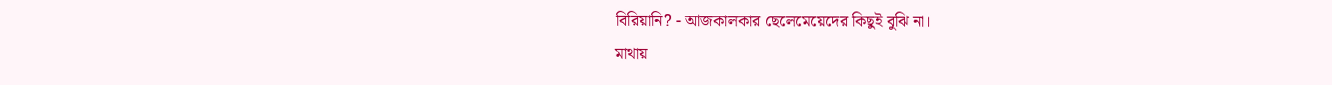বিরিয়ানি? - আজকালকার ছেলেমেয়েদের কিছুই বুঝি না।
মাথায়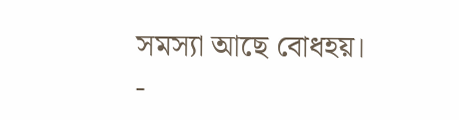সমস্যা আছে বোধহয়।
-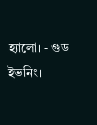হ্যালো। - গুড ইভনিং।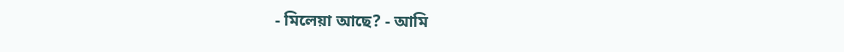- মিলেয়া আছে? - আমি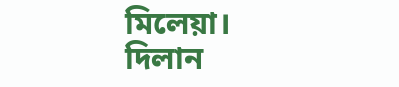মিলেয়া।
দিলান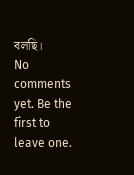বলছি।
No comments yet. Be the first to leave one.